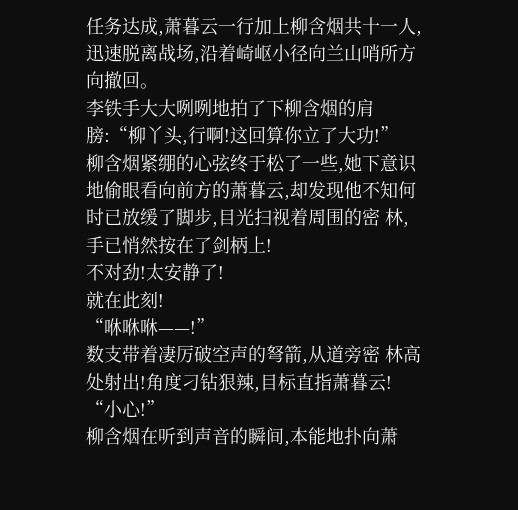任务达成,萧暮云一行加上柳含烟共十一人,迅速脱离战场,沿着崎岖小径向兰山哨所方向撤回。
李铁手大大咧咧地拍了下柳含烟的肩膀:“柳丫头,行啊!这回算你立了大功!”
柳含烟紧绷的心弦终于松了一些,她下意识地偷眼看向前方的萧暮云,却发现他不知何时已放缓了脚步,目光扫视着周围的密 林,手已悄然按在了剑柄上!
不对劲!太安静了!
就在此刻!
“咻咻咻——!”
数支带着凄厉破空声的弩箭,从道旁密 林高处射出!角度刁钻狠辣,目标直指萧暮云!
“小心!”
柳含烟在听到声音的瞬间,本能地扑向萧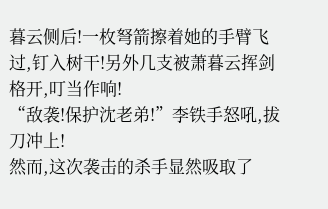暮云侧后!一枚弩箭擦着她的手臂飞过,钉入树干!另外几支被萧暮云挥剑格开,叮当作响!
“敌袭!保护沈老弟!”李铁手怒吼,拔刀冲上!
然而,这次袭击的杀手显然吸取了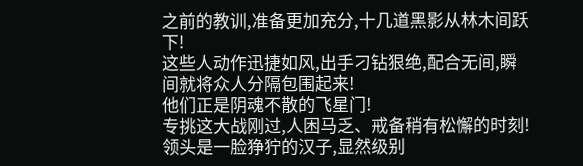之前的教训,准备更加充分,十几道黑影从林木间跃下!
这些人动作迅捷如风,出手刁钻狠绝,配合无间,瞬间就将众人分隔包围起来!
他们正是阴魂不散的飞星门!
专挑这大战刚过,人困马乏、戒备稍有松懈的时刻!
领头是一脸狰狞的汉子,显然级别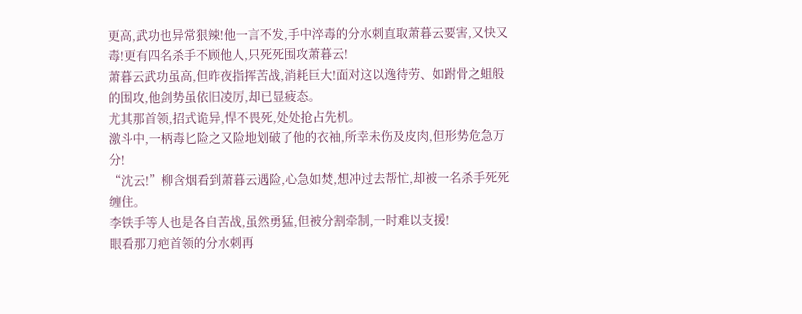更高,武功也异常狠辣!他一言不发,手中淬毒的分水刺直取萧暮云要害,又快又毒!更有四名杀手不顾他人,只死死围攻萧暮云!
萧暮云武功虽高,但昨夜指挥苦战,消耗巨大!面对这以逸待劳、如跗骨之蛆般的围攻,他剑势虽依旧凌厉,却已显疲态。
尤其那首领,招式诡异,悍不畏死,处处抢占先机。
激斗中,一柄毒匕险之又险地划破了他的衣袖,所幸未伤及皮肉,但形势危急万分!
“沈云!”柳含烟看到萧暮云遇险,心急如焚,想冲过去帮忙,却被一名杀手死死缠住。
李铁手等人也是各自苦战,虽然勇猛,但被分割牵制,一时难以支援!
眼看那刀疤首领的分水刺再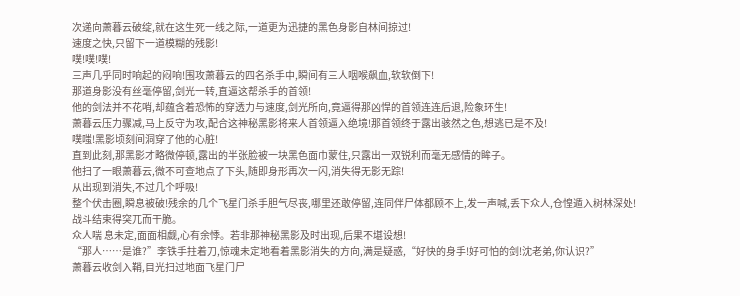次递向萧暮云破绽,就在这生死一线之际,一道更为迅捷的黑色身影自林间掠过!
速度之快,只留下一道模糊的残影!
噗!噗!噗!
三声几乎同时响起的闷响!围攻萧暮云的四名杀手中,瞬间有三人咽喉飙血,软软倒下!
那道身影没有丝毫停留,剑光一转,直逼这帮杀手的首领!
他的剑法并不花哨,却蕴含着恐怖的穿透力与速度,剑光所向,竟逼得那凶悍的首领连连后退,险象环生!
萧暮云压力骤减,马上反守为攻,配合这神秘黑影将来人首领逼入绝境!那首领终于露出骇然之色,想逃已是不及!
噗嗤!黑影顷刻间洞穿了他的心脏!
直到此刻,那黑影才略微停顿,露出的半张脸被一块黑色面巾蒙住,只露出一双锐利而毫无感情的眸子。
他扫了一眼萧暮云,微不可查地点了下头,随即身形再次一闪,消失得无影无踪!
从出现到消失,不过几个呼吸!
整个伏击圈,瞬息被破!残余的几个飞星门杀手胆气尽丧,哪里还敢停留,连同伴尸体都顾不上,发一声喊,丢下众人,仓惶遁入树林深处!
战斗结束得突兀而干脆。
众人喘 息未定,面面相觑,心有余悸。若非那神秘黑影及时出现,后果不堪设想!
“那人……是谁?”李铁手拄着刀,惊魂未定地看着黑影消失的方向,满是疑惑,“好快的身手!好可怕的剑!沈老弟,你认识?”
萧暮云收剑入鞘,目光扫过地面飞星门尸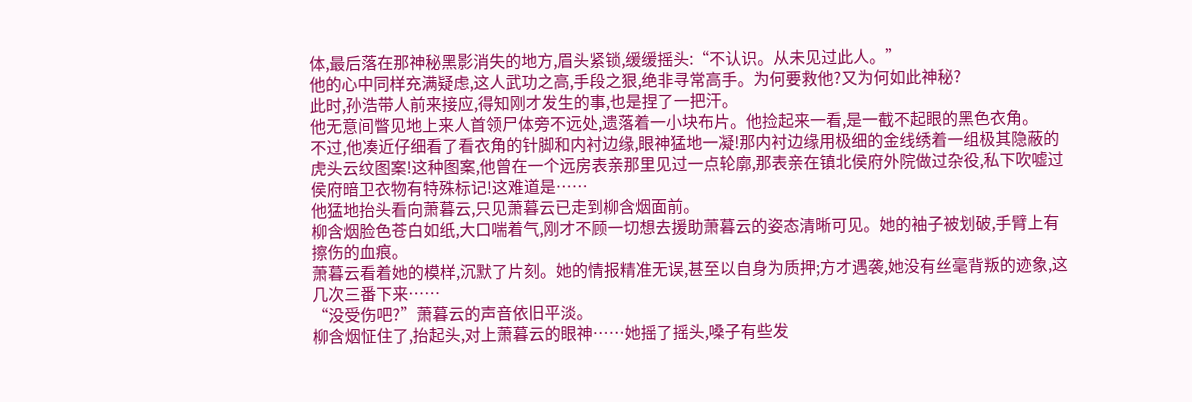体,最后落在那神秘黑影消失的地方,眉头紧锁,缓缓摇头:“不认识。从未见过此人。”
他的心中同样充满疑虑,这人武功之高,手段之狠,绝非寻常高手。为何要救他?又为何如此神秘?
此时,孙浩带人前来接应,得知刚才发生的事,也是捏了一把汗。
他无意间瞥见地上来人首领尸体旁不远处,遗落着一小块布片。他捡起来一看,是一截不起眼的黑色衣角。
不过,他凑近仔细看了看衣角的针脚和内衬边缘,眼神猛地一凝!那内衬边缘用极细的金线绣着一组极其隐蔽的虎头云纹图案!这种图案,他曾在一个远房表亲那里见过一点轮廓,那表亲在镇北侯府外院做过杂役,私下吹嘘过侯府暗卫衣物有特殊标记!这难道是……
他猛地抬头看向萧暮云,只见萧暮云已走到柳含烟面前。
柳含烟脸色苍白如纸,大口喘着气,刚才不顾一切想去援助萧暮云的姿态清晰可见。她的袖子被划破,手臂上有擦伤的血痕。
萧暮云看着她的模样,沉默了片刻。她的情报精准无误,甚至以自身为质押;方才遇袭,她没有丝毫背叛的迹象,这几次三番下来……
“没受伤吧?”萧暮云的声音依旧平淡。
柳含烟怔住了,抬起头,对上萧暮云的眼神……她摇了摇头,嗓子有些发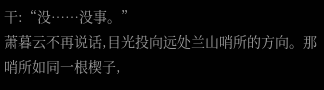干:“没……没事。”
萧暮云不再说话,目光投向远处兰山哨所的方向。那哨所如同一根楔子,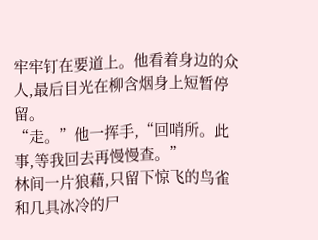牢牢钉在要道上。他看着身边的众人,最后目光在柳含烟身上短暂停留。
“走。”他一挥手,“回哨所。此事,等我回去再慢慢查。”
林间一片狼藉,只留下惊飞的鸟雀和几具冰冷的尸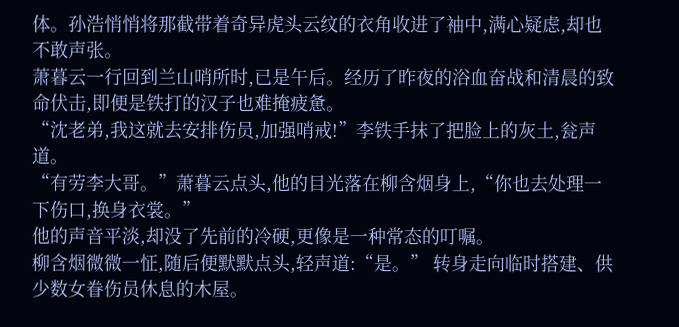体。孙浩悄悄将那截带着奇异虎头云纹的衣角收进了袖中,满心疑虑,却也不敢声张。
萧暮云一行回到兰山哨所时,已是午后。经历了昨夜的浴血奋战和清晨的致命伏击,即便是铁打的汉子也难掩疲惫。
“沈老弟,我这就去安排伤员,加强哨戒!”李铁手抹了把脸上的灰土,瓮声道。
“有劳李大哥。”萧暮云点头,他的目光落在柳含烟身上,“你也去处理一下伤口,换身衣裳。”
他的声音平淡,却没了先前的冷硬,更像是一种常态的叮嘱。
柳含烟微微一怔,随后便默默点头,轻声道:“是。” 转身走向临时搭建、供少数女眷伤员休息的木屋。